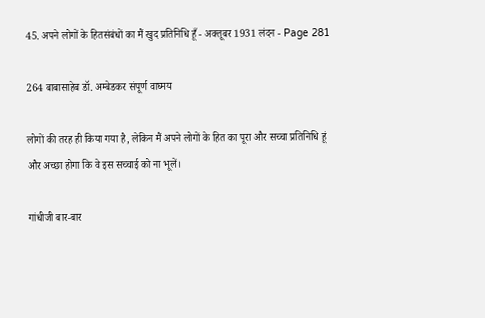45. अपने लोगों के हितसंबंधों का मैं खुद प्रतिनिधि हूँ - अक्तूबर 1931 लंदन - Page 281

264 बाबासाहेब डॉ. अम्बेडकर संपूर्ण वाघ्मय

लोगों की तरह ही किया गया है, लेकिन मैं अपने लोगों के हित का पूरा और सच्चा प्रतिनिधि हूं और अच्छा होगा कि वे इस सच्चाई को ना भूलें।

गांधीजी बार-बार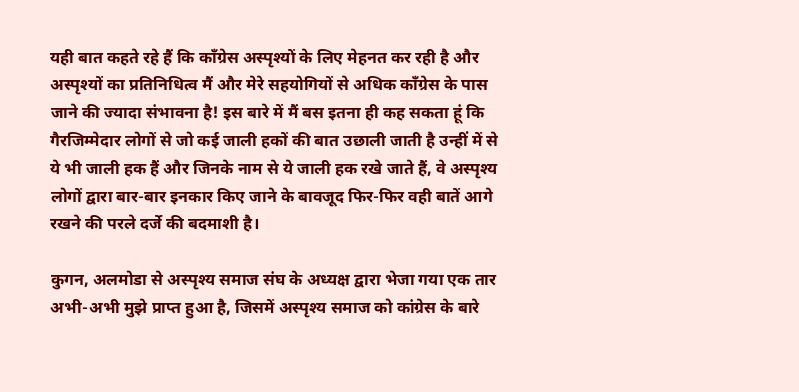यही बात कहते रहे हैं कि काँग्रेस अस्पृश्यों के लिए मेहनत कर रही है और अस्पृश्यों का प्रतिनिधित्व मैं और मेरे सहयोगियों से अधिक काँग्रेस के पास जाने की ज्यादा संभावना है! इस बारे में मैं बस इतना ही कह सकता हूं कि गैरजिम्मेदार लोगों से जो कई जाली हकों की बात उछाली जाती है उन्हीं में से ये भी जाली हक हैं और जिनके नाम से ये जाली हक रखे जाते हैं, वे अस्पृश्य लोगों द्वारा बार-बार इनकार किए जाने के बावजूद फिर-फिर वही बातें आगे रखने की परले दर्जे की बदमाशी है।

कुगन, अलमोडा से अस्पृश्य समाज संघ के अध्यक्ष द्वारा भेजा गया एक तार अभी-अभी मुझे प्राप्त हुआ है, जिसमें अस्पृश्य समाज को कांग्रेस के बारे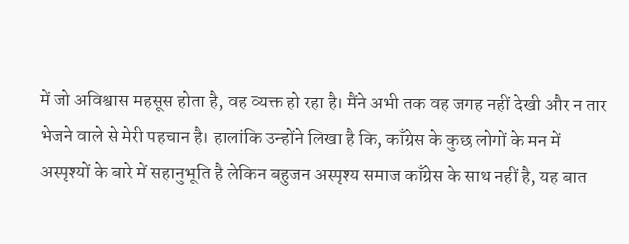में जो अविश्वास महसूस होता है, वह व्यक्त हो रहा है। मैंने अभी तक वह जगह नहीं देखी और न तार भेजने वाले से मेरी पहचान है। हालांकि उन्होंने लिखा है कि, काँग्रेस के कुछ लोगों के मन में अस्पृश्यों के बारे में सहानुभूति है लेकिन बहुजन अस्पृश्य समाज काँग्रेस के साथ नहीं है, यह बात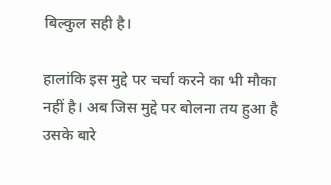बिल्कुल सही है।

हालांकि इस मुद्दे पर चर्चा करने का भी मौका नहीं है। अब जिस मुद्दे पर बोलना तय हुआ है उसके बारे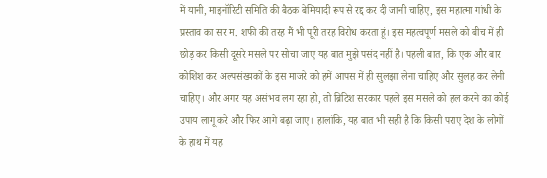में यानी, माइनॉरिटी समिति की बैठक बेमियादी रूप से रद्द कर दी जानी चाहिए, इस महात्मा गांधी के प्रस्ताव का सर म. शफी की तरह मैं भी पूरी तरह विरोध करता हूं। इस महत्वपूर्ण मसले को बीच में ही छोड़ कर किसी दूसरे मसले पर सोचा जाए यह बात मुझे पसंद नहीं है। पहली बात, कि एक और बार कोशिश कर अल्पसंख्यकों के इस माजरे को हमें आपस में ही सुलझा लेना चाहिए और सुलह कर लेनी चाहिए। और अगर यह असंभव लग रहा हो, तो ब्रिटिश सरकार पहले इस मसले को हल करने का कोई उपाय लागू करे और फिर आगे बढ़ा जाए। हालांकि, यह बात भी सही है कि किसी पराए देश के लोगों के हाथ में यह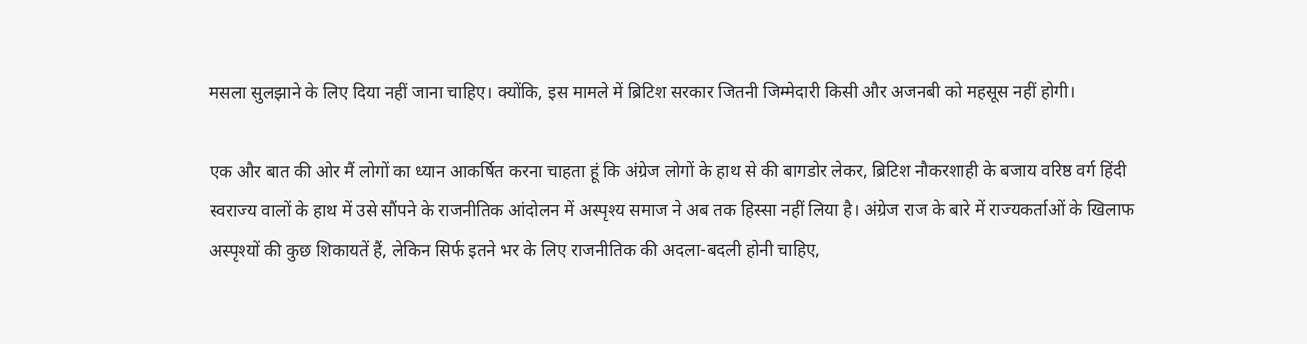मसला सुलझाने के लिए दिया नहीं जाना चाहिए। क्योंकि, इस मामले में ब्रिटिश सरकार जितनी जिम्मेदारी किसी और अजनबी को महसूस नहीं होगी।

एक और बात की ओर मैं लोगों का ध्यान आकर्षित करना चाहता हूं कि अंग्रेज लोगों के हाथ से की बागडोर लेकर, ब्रिटिश नौकरशाही के बजाय वरिष्ठ वर्ग हिंदी स्वराज्य वालों के हाथ में उसे सौंपने के राजनीतिक आंदोलन में अस्पृश्य समाज ने अब तक हिस्सा नहीं लिया है। अंग्रेज राज के बारे में राज्यकर्ताओं के खिलाफ अस्पृश्यों की कुछ शिकायतें हैं, लेकिन सिर्फ इतने भर के लिए राजनीतिक की अदला-बदली होनी चाहिए,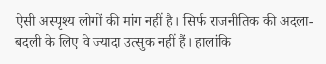ऐसी अस्पृश्य लोगों की मांग नहीं है। सिर्फ राजनीतिक की अदला-बदली के लिए वे ज्यादा उत्सुक नहीं हैं। हालांकि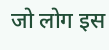जो लोग इस